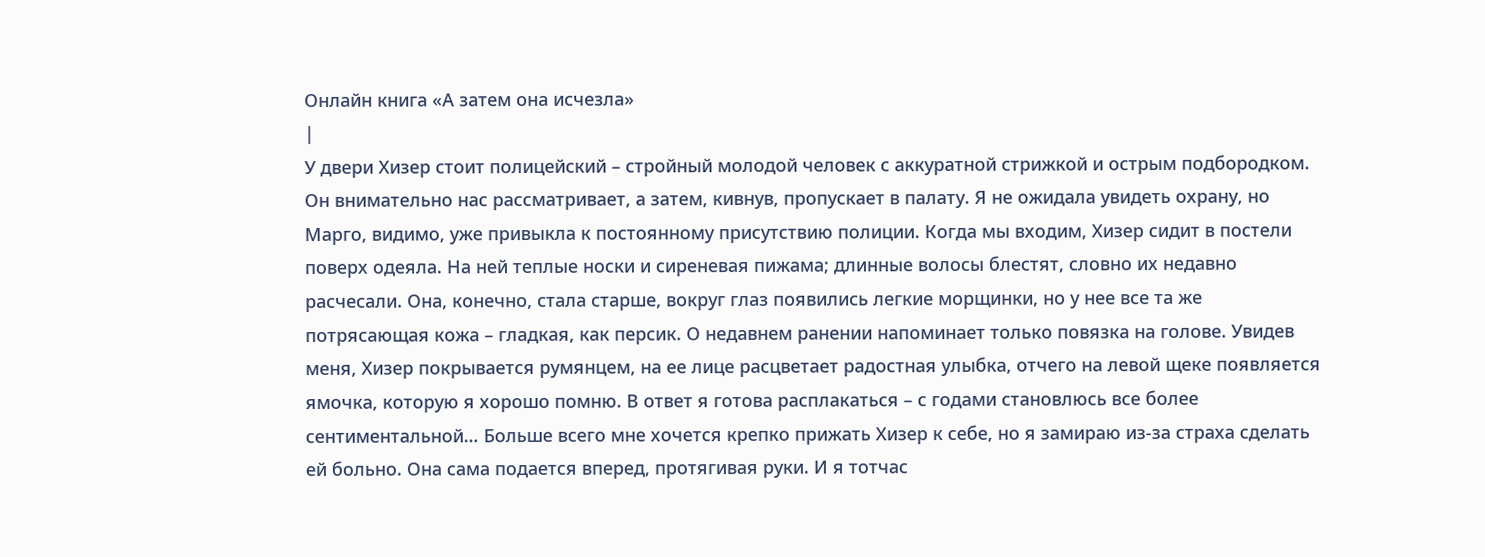Онлайн книга «А затем она исчезла»
|
У двери Хизер стоит полицейский – стройный молодой человек с аккуратной стрижкой и острым подбородком. Он внимательно нас рассматривает, а затем, кивнув, пропускает в палату. Я не ожидала увидеть охрану, но Марго, видимо, уже привыкла к постоянному присутствию полиции. Когда мы входим, Хизер сидит в постели поверх одеяла. На ней теплые носки и сиреневая пижама; длинные волосы блестят, словно их недавно расчесали. Она, конечно, стала старше, вокруг глаз появились легкие морщинки, но у нее все та же потрясающая кожа – гладкая, как персик. О недавнем ранении напоминает только повязка на голове. Увидев меня, Хизер покрывается румянцем, на ее лице расцветает радостная улыбка, отчего на левой щеке появляется ямочка, которую я хорошо помню. В ответ я готова расплакаться – с годами становлюсь все более сентиментальной… Больше всего мне хочется крепко прижать Хизер к себе, но я замираю из-за страха сделать ей больно. Она сама подается вперед, протягивая руки. И я тотчас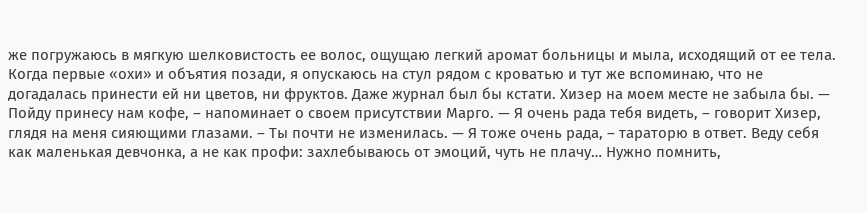же погружаюсь в мягкую шелковистость ее волос, ощущаю легкий аромат больницы и мыла, исходящий от ее тела. Когда первые «охи» и объятия позади, я опускаюсь на стул рядом с кроватью и тут же вспоминаю, что не догадалась принести ей ни цветов, ни фруктов. Даже журнал был бы кстати. Хизер на моем месте не забыла бы. — Пойду принесу нам кофе, – напоминает о своем присутствии Марго. — Я очень рада тебя видеть, – говорит Хизер, глядя на меня сияющими глазами. – Ты почти не изменилась. — Я тоже очень рада, – тараторю в ответ. Веду себя как маленькая девчонка, а не как профи: захлебываюсь от эмоций, чуть не плачу… Нужно помнить,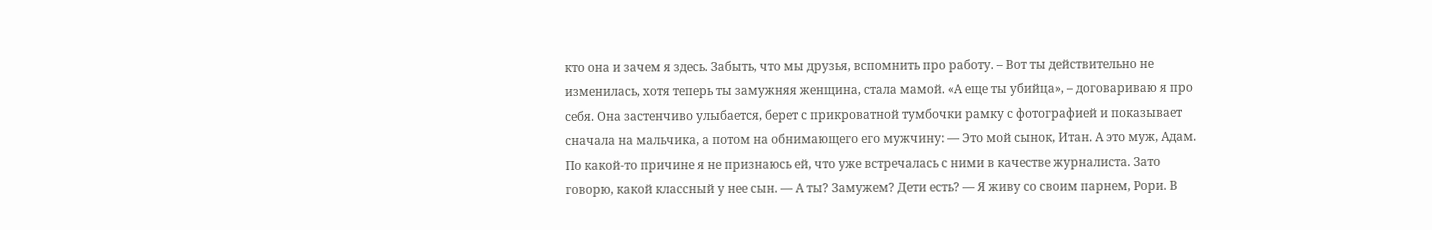кто она и зачем я здесь. Забыть, что мы друзья, вспомнить про работу. – Вот ты действительно не изменилась, хотя теперь ты замужняя женщина, стала мамой. «А еще ты убийца», – договариваю я про себя. Она застенчиво улыбается, берет с прикроватной тумбочки рамку с фотографией и показывает сначала на мальчика, а потом на обнимающего его мужчину: — Это мой сынок, Итан. А это муж, Адам. По какой-то причине я не признаюсь ей, что уже встречалась с ними в качестве журналиста. Зато говорю, какой классный у нее сын. — А ты? Замужем? Дети есть? — Я живу со своим парнем, Рори. В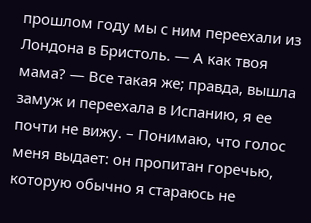прошлом году мы с ним переехали из Лондона в Бристоль. — А как твоя мама? — Все такая же; правда, вышла замуж и переехала в Испанию, я ее почти не вижу. – Понимаю, что голос меня выдает: он пропитан горечью, которую обычно я стараюсь не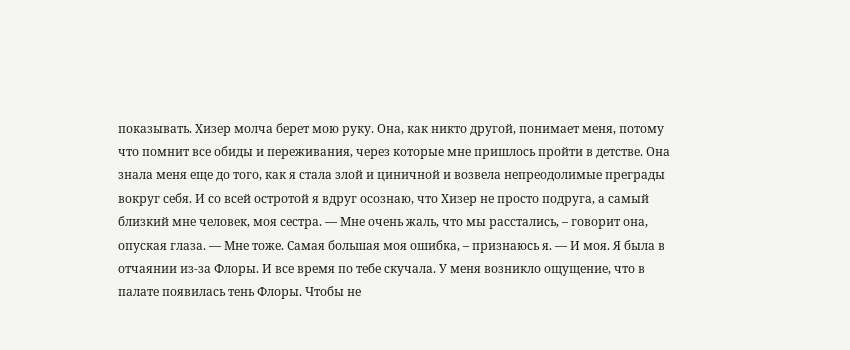показывать. Хизер молча берет мою руку. Она, как никто другой, понимает меня, потому что помнит все обиды и переживания, через которые мне пришлось пройти в детстве. Она знала меня еще до того, как я стала злой и циничной и возвела непреодолимые преграды вокруг себя. И со всей остротой я вдруг осознаю, что Хизер не просто подруга, а самый близкий мне человек, моя сестра. — Мне очень жаль, что мы расстались, – говорит она, опуская глаза. — Мне тоже. Самая большая моя ошибка, – признаюсь я. — И моя. Я была в отчаянии из-за Флоры. И все время по тебе скучала. У меня возникло ощущение, что в палате появилась тень Флоры. Чтобы не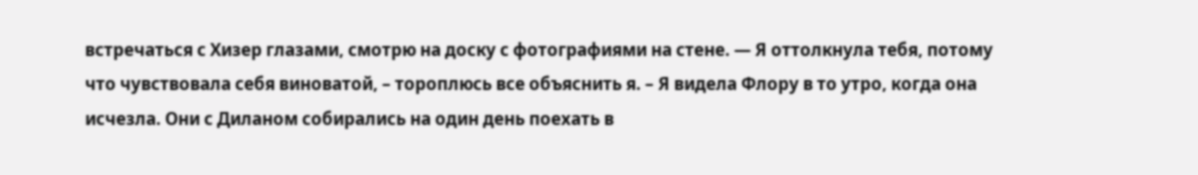встречаться с Хизер глазами, смотрю на доску с фотографиями на стене. — Я оттолкнула тебя, потому что чувствовала себя виноватой, – тороплюсь все объяснить я. – Я видела Флору в то утро, когда она исчезла. Они с Диланом собирались на один день поехать в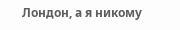Лондон, а я никому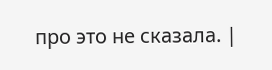про это не сказала. |